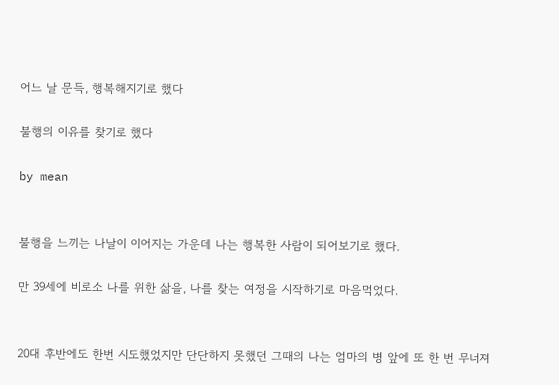어느 날 문득, 행복해지기로 했다

불행의 이유를 찾기로 했다

by mean


불행을 느끼는 나날이 이어지는 가운데 나는 행복한 사람이 되어보기로 했다.

만 39세에 비로소 나를 위한 삶을, 나를 찾는 여정을 시작하기로 마음먹었다.


20대 후반에도 한번 시도했었지만 단단하지 못했던 그때의 나는 엄마의 병 앞에 또 한 번 무너져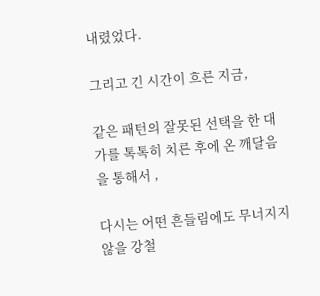내렸었다.

그리고 긴 시간이 흐른 지금,

같은 패턴의 잘못된 선택을 한 대가를 톡톡히 치른 후에 온 깨달음을 통해서 ,

다시는 어떤 흔들림에도 무너지지 않을 강철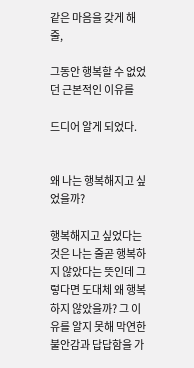같은 마음을 갖게 해 줄,

그동안 행복할 수 없었던 근본적인 이유를

드디어 알게 되었다.


왜 나는 행복해지고 싶었을까?

행복해지고 싶었다는 것은 나는 줄곧 행복하지 않았다는 뜻인데 그렇다면 도대체 왜 행복하지 않았을까? 그 이유를 알지 못해 막연한 불안감과 답답함을 가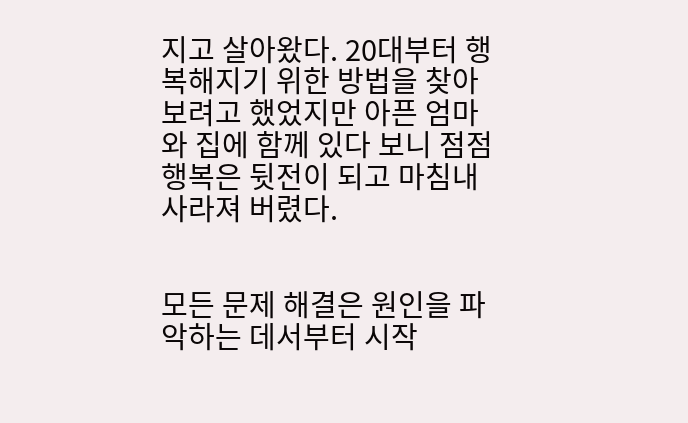지고 살아왔다. 20대부터 행복해지기 위한 방법을 찾아보려고 했었지만 아픈 엄마와 집에 함께 있다 보니 점점 행복은 뒷전이 되고 마침내 사라져 버렸다.


모든 문제 해결은 원인을 파악하는 데서부터 시작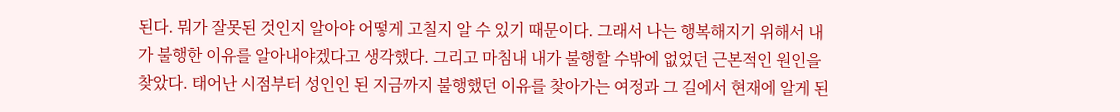된다. 뭐가 잘못된 것인지 알아야 어떻게 고칠지 알 수 있기 때문이다. 그래서 나는 행복해지기 위해서 내가 불행한 이유를 알아내야겠다고 생각했다. 그리고 마침내 내가 불행할 수밖에 없었던 근본적인 원인을 찾았다. 태어난 시점부터 성인인 된 지금까지 불행했던 이유를 찾아가는 여정과 그 길에서 현재에 알게 된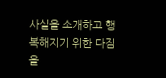사실을 소개하고 행복해지기 위한 다짐을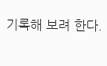기록해 보려 한다.